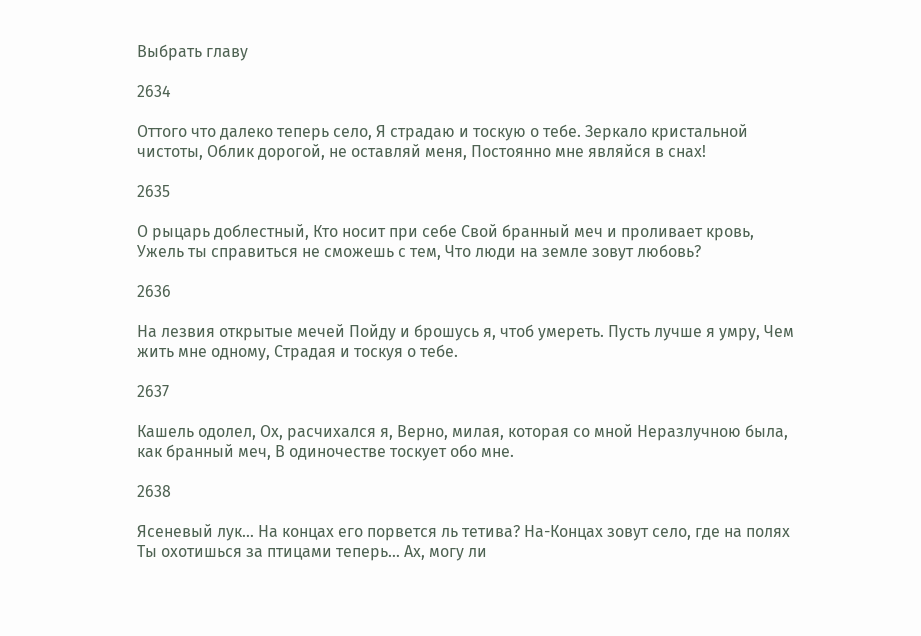Выбрать главу

2634

Оттого что далеко теперь село, Я страдаю и тоскую о тебе. Зеркало кристальной чистоты, Облик дорогой, не оставляй меня, Постоянно мне являйся в снах!

2635

О рыцарь доблестный, Кто носит при себе Свой бранный меч и проливает кровь, Ужель ты справиться не сможешь с тем, Что люди на земле зовут любовь?

2636

На лезвия открытые мечей Пойду и брошусь я, чтоб умереть. Пусть лучше я умру, Чем жить мне одному, Страдая и тоскуя о тебе.

2637

Кашель одолел, Ох, расчихался я, Верно, милая, которая со мной Неразлучною была, как бранный меч, В одиночестве тоскует обо мне.

2638

Ясеневый лук… На концах его порвется ль тетива? На-Концах зовут село, где на полях Ты охотишься за птицами теперь… Ах, могу ли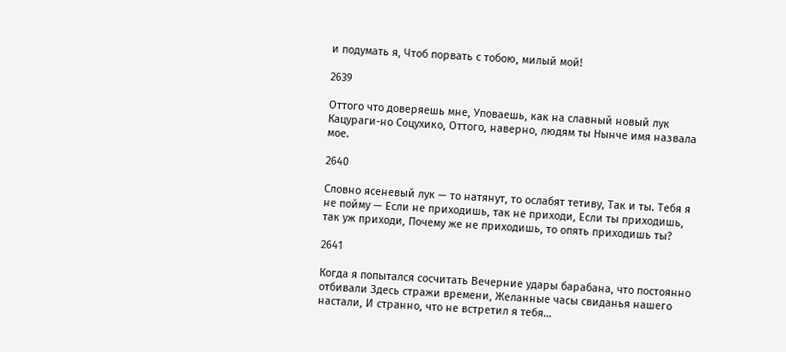и подумать я, Чтоб порвать с тобою, милый мой!

2639

Оттого что доверяешь мне, Уповаешь, как на славный новый лук Кацураги-но Соцухико, Оттого, наверно, людям ты Нынче имя назвала мое.

2640

Словно ясеневый лук — то натянут, то ослабят тетиву, Так и ты. Тебя я не пойму — Если не приходишь, так не приходи, Если ты приходишь, так уж приходи, Почему же не приходишь, то опять приходишь ты?

2641

Когда я попытался сосчитать Вечерние удары барабана, что постоянно отбивали Здесь стражи времени, Желанные часы свиданья нашего настали, И странно, что не встретил я тебя…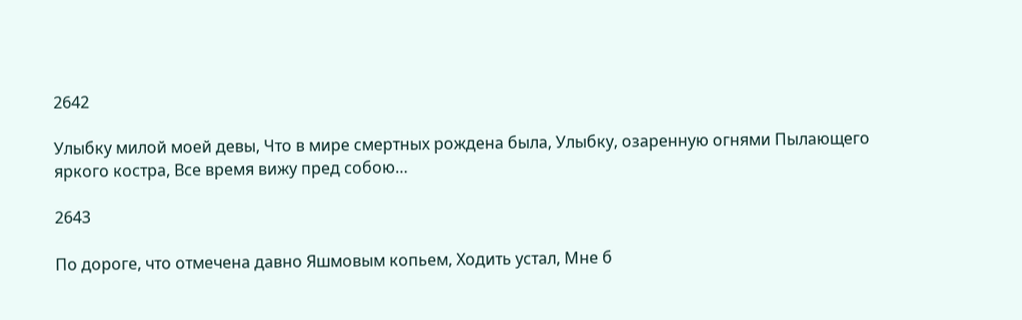2642

Улыбку милой моей девы, Что в мире смертных рождена была, Улыбку, озаренную огнями Пылающего яркого костра, Все время вижу пред собою…

2643

По дороге, что отмечена давно Яшмовым копьем, Ходить устал, Мне б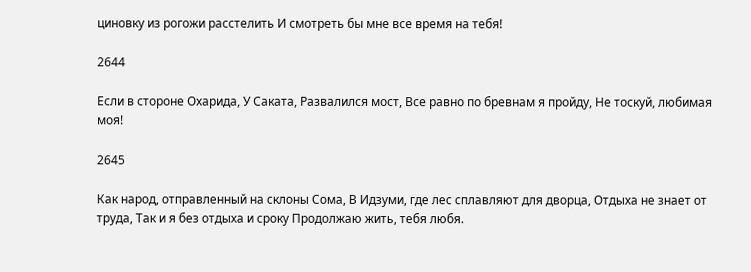циновку из рогожи расстелить И смотреть бы мне все время на тебя!

2644

Если в стороне Охарида, У Саката, Развалился мост, Все равно по бревнам я пройду, Не тоскуй, любимая моя!

2645

Как народ, отправленный на склоны Сома, В Идзуми, где лес сплавляют для дворца, Отдыха не знает от труда, Так и я без отдыха и сроку Продолжаю жить, тебя любя.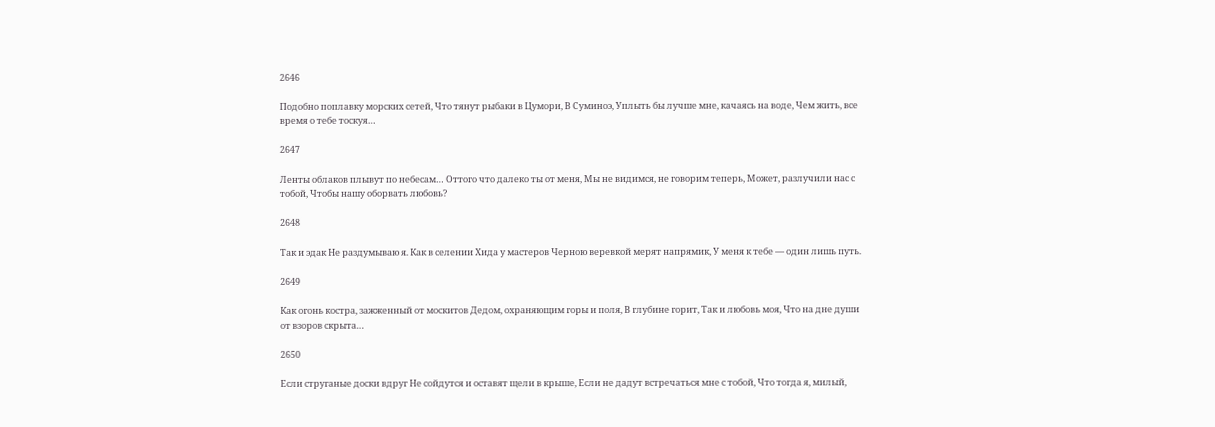2646

Подобно поплавку морских сетей, Что тянут рыбаки в Цумори, В Суминоэ, Уплыть бы лучше мне, качаясь на воде, Чем жить, все время о тебе тоскуя…

2647

Ленты облаков плывут по небесам… Оттого что далеко ты от меня, Мы не видимся, не говорим теперь, Может, разлучили нас с тобой, Чтобы нашу оборвать любовь?

2648

Так и эдак Не раздумываю я. Как в селении Хида у мастеров Черною веревкой мерят напрямик, У меня к тебе — один лишь путь.

2649

Как огонь костра, зажженный от москитов Дедом, охраняющим горы и поля, В глубине горит, Так и любовь моя, Что на дне души от взоров скрыта…

2650

Если струганые доски вдруг Не сойдутся и оставят щели в крыше, Если не дадут встречаться мне с тобой, Что тогда я, милый,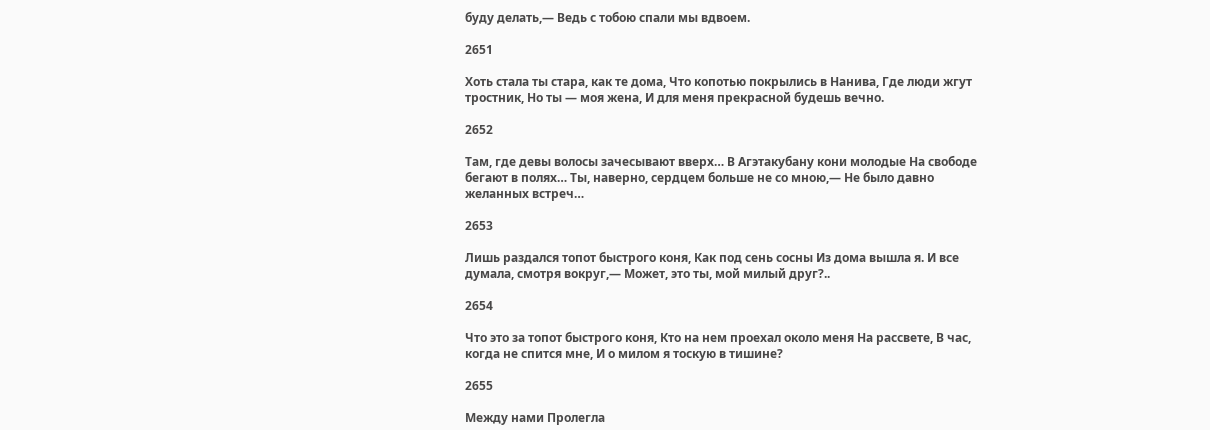буду делать,— Ведь с тобою спали мы вдвоем.

2651

Хоть стала ты стара, как те дома, Что копотью покрылись в Нанива, Где люди жгут тростник, Но ты — моя жена, И для меня прекрасной будешь вечно.

2652

Там, где девы волосы зачесывают вверх… В Агэтакубану кони молодые На свободе бегают в полях… Ты, наверно, сердцем больше не со мною,— Не было давно желанных встреч…

2653

Лишь раздался топот быстрого коня, Как под сень сосны Из дома вышла я. И все думала, смотря вокруг,— Может, это ты, мой милый друг?..

2654

Что это за топот быстрого коня, Кто на нем проехал около меня На рассвете, В час, когда не спится мне, И о милом я тоскую в тишине?

2655

Между нами Пролегла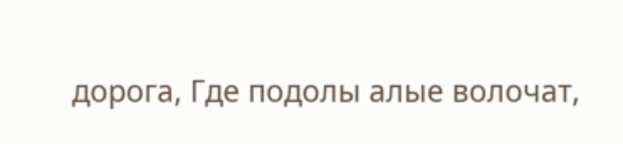дорога, Где подолы алые волочат,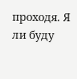проходя. Я ли буду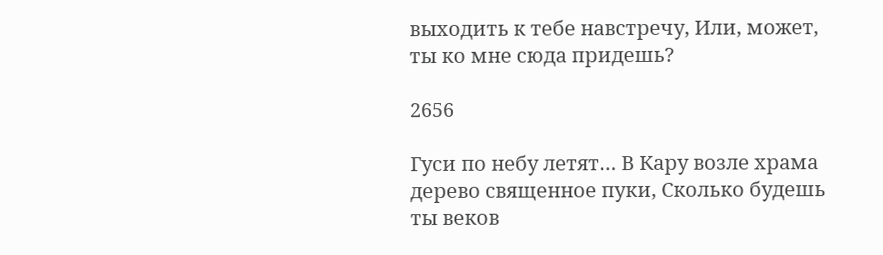выходить к тебе навстречу, Или, может, ты ко мне сюда придешь?

2656

Гуси по небу летят… В Кару возле храма дерево священное пуки, Сколько будешь ты веков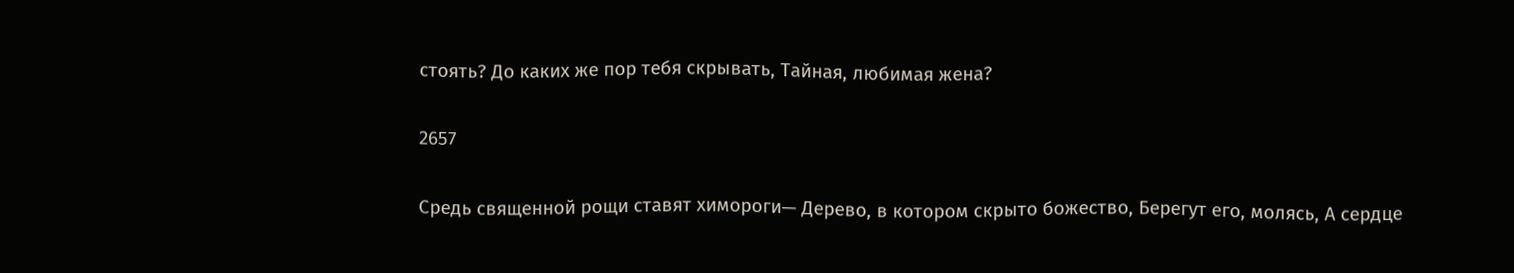стоять? До каких же пор тебя скрывать, Тайная, любимая жена?

2657

Средь священной рощи ставят химороги— Дерево, в котором скрыто божество, Берегут его, молясь, А сердце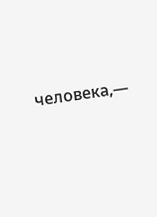человека,—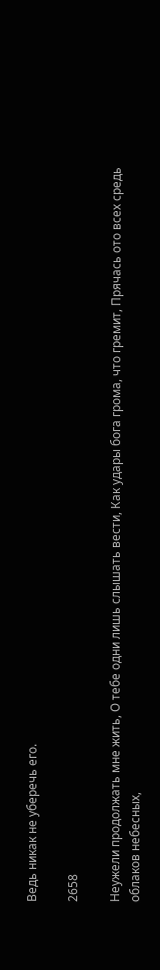Ведь никак не уберечь его.

2658

Неужели продолжать мне жить, О тебе одни лишь слышать вести, Как удары бога грома, что гремит, Прячась ото всех средь облаков небесных,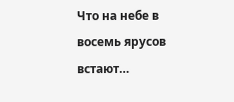Что на небе в восемь ярусов встают…